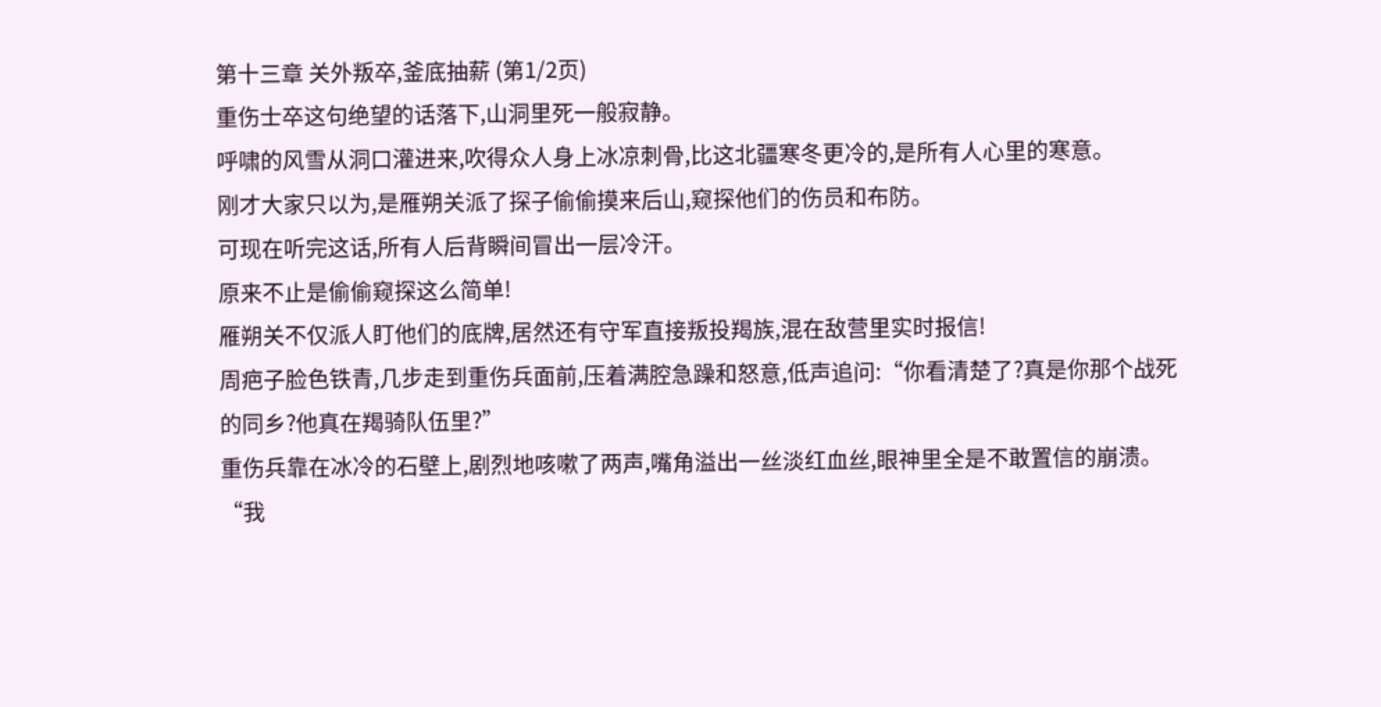第十三章 关外叛卒,釜底抽薪 (第1/2页)
重伤士卒这句绝望的话落下,山洞里死一般寂静。
呼啸的风雪从洞口灌进来,吹得众人身上冰凉刺骨,比这北疆寒冬更冷的,是所有人心里的寒意。
刚才大家只以为,是雁朔关派了探子偷偷摸来后山,窥探他们的伤员和布防。
可现在听完这话,所有人后背瞬间冒出一层冷汗。
原来不止是偷偷窥探这么简单!
雁朔关不仅派人盯他们的底牌,居然还有守军直接叛投羯族,混在敌营里实时报信!
周疤子脸色铁青,几步走到重伤兵面前,压着满腔急躁和怒意,低声追问:“你看清楚了?真是你那个战死的同乡?他真在羯骑队伍里?”
重伤兵靠在冰冷的石壁上,剧烈地咳嗽了两声,嘴角溢出一丝淡红血丝,眼神里全是不敢置信的崩溃。
“我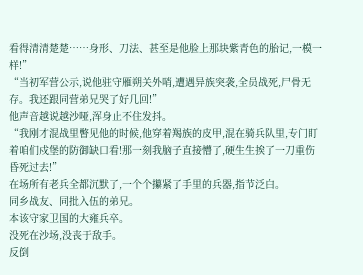看得清清楚楚……身形、刀法、甚至是他脸上那块紫青色的胎记,一模一样!”
“当初军营公示,说他驻守雁朔关外哨,遭遇异族突袭,全员战死,尸骨无存。我还跟同营弟兄哭了好几回!”
他声音越说越沙哑,浑身止不住发抖。
“我刚才混战里瞥见他的时候,他穿着羯族的皮甲,混在骑兵队里,专门盯着咱们戍堡的防御缺口看!那一刻我脑子直接懵了,硬生生挨了一刀重伤昏死过去!”
在场所有老兵全都沉默了,一个个攥紧了手里的兵器,指节泛白。
同乡战友、同批入伍的弟兄。
本该守家卫国的大雍兵卒。
没死在沙场,没丧于敌手。
反倒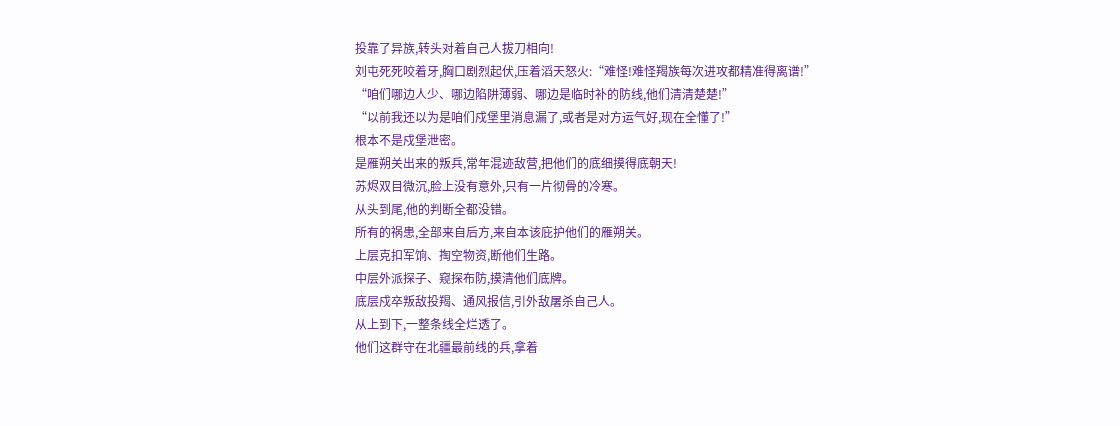投靠了异族,转头对着自己人拔刀相向!
刘屯死死咬着牙,胸口剧烈起伏,压着滔天怒火:“难怪!难怪羯族每次进攻都精准得离谱!”
“咱们哪边人少、哪边陷阱薄弱、哪边是临时补的防线,他们清清楚楚!”
“以前我还以为是咱们戍堡里消息漏了,或者是对方运气好,现在全懂了!”
根本不是戍堡泄密。
是雁朔关出来的叛兵,常年混迹敌营,把他们的底细摸得底朝天!
苏烬双目微沉,脸上没有意外,只有一片彻骨的冷寒。
从头到尾,他的判断全都没错。
所有的祸患,全部来自后方,来自本该庇护他们的雁朔关。
上层克扣军饷、掏空物资,断他们生路。
中层外派探子、窥探布防,摸清他们底牌。
底层戍卒叛敌投羯、通风报信,引外敌屠杀自己人。
从上到下,一整条线全烂透了。
他们这群守在北疆最前线的兵,拿着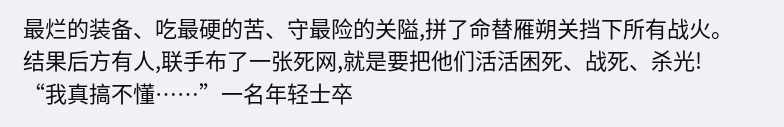最烂的装备、吃最硬的苦、守最险的关隘,拼了命替雁朔关挡下所有战火。
结果后方有人,联手布了一张死网,就是要把他们活活困死、战死、杀光!
“我真搞不懂……”一名年轻士卒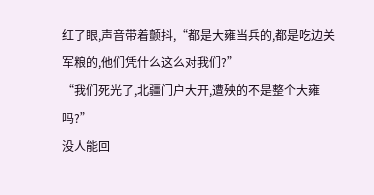红了眼,声音带着颤抖,“都是大雍当兵的,都是吃边关军粮的,他们凭什么这么对我们?”
“我们死光了,北疆门户大开,遭殃的不是整个大雍吗?”
没人能回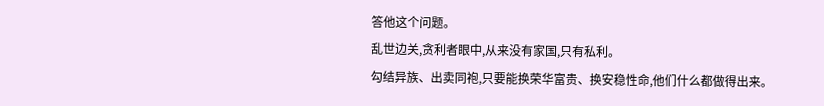答他这个问题。
乱世边关,贪利者眼中,从来没有家国,只有私利。
勾结异族、出卖同袍,只要能换荣华富贵、换安稳性命,他们什么都做得出来。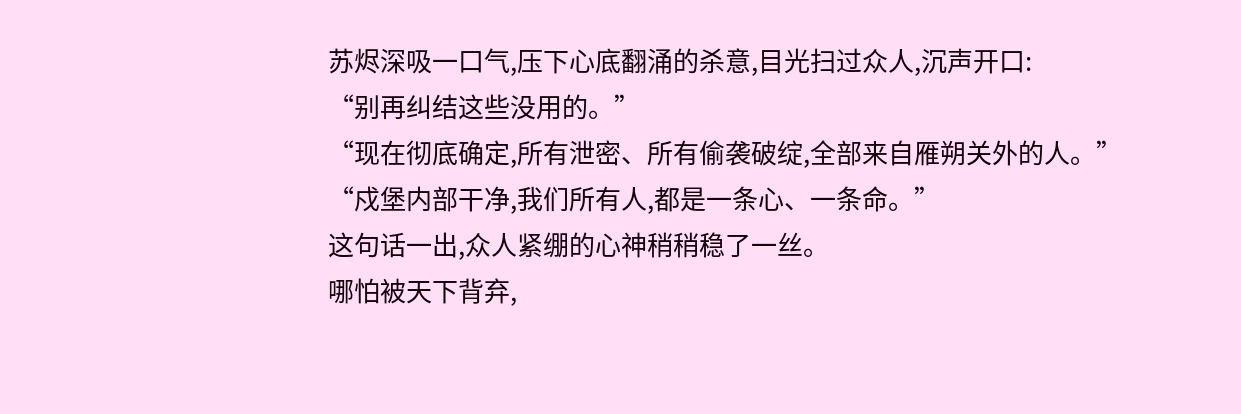苏烬深吸一口气,压下心底翻涌的杀意,目光扫过众人,沉声开口:
“别再纠结这些没用的。”
“现在彻底确定,所有泄密、所有偷袭破绽,全部来自雁朔关外的人。”
“戍堡内部干净,我们所有人,都是一条心、一条命。”
这句话一出,众人紧绷的心神稍稍稳了一丝。
哪怕被天下背弃,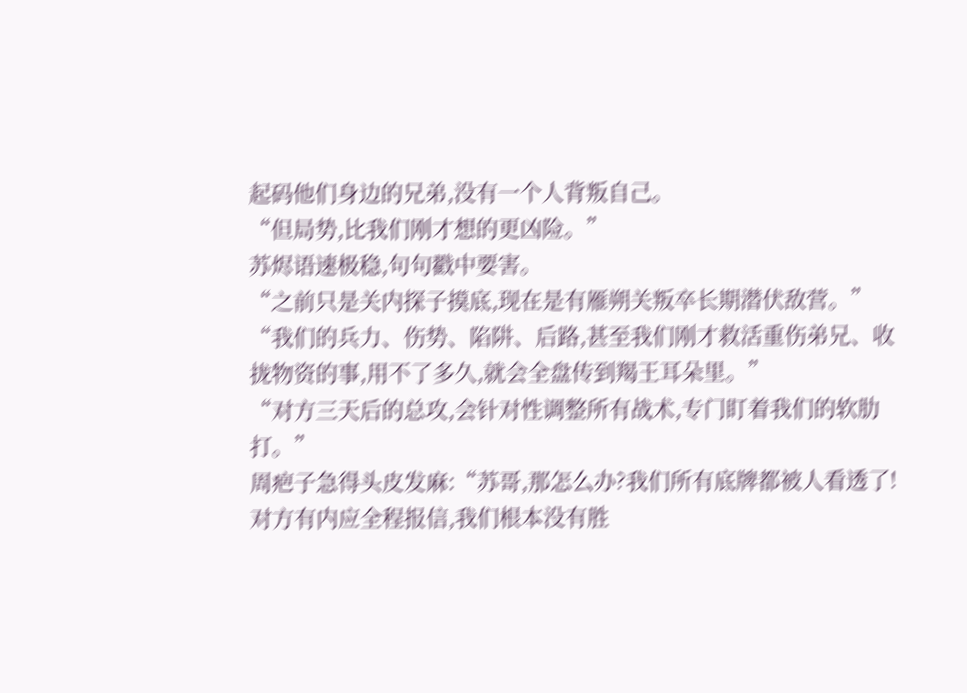起码他们身边的兄弟,没有一个人背叛自己。
“但局势,比我们刚才想的更凶险。”
苏烬语速极稳,句句戳中要害。
“之前只是关内探子摸底,现在是有雁朔关叛卒长期潜伏敌营。”
“我们的兵力、伤势、陷阱、后路,甚至我们刚才救活重伤弟兄、收拢物资的事,用不了多久,就会全盘传到羯王耳朵里。”
“对方三天后的总攻,会针对性调整所有战术,专门盯着我们的软肋打。”
周疤子急得头皮发麻:“苏哥,那怎么办?我们所有底牌都被人看透了!对方有内应全程报信,我们根本没有胜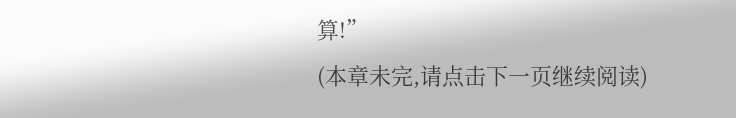算!”
(本章未完,请点击下一页继续阅读)